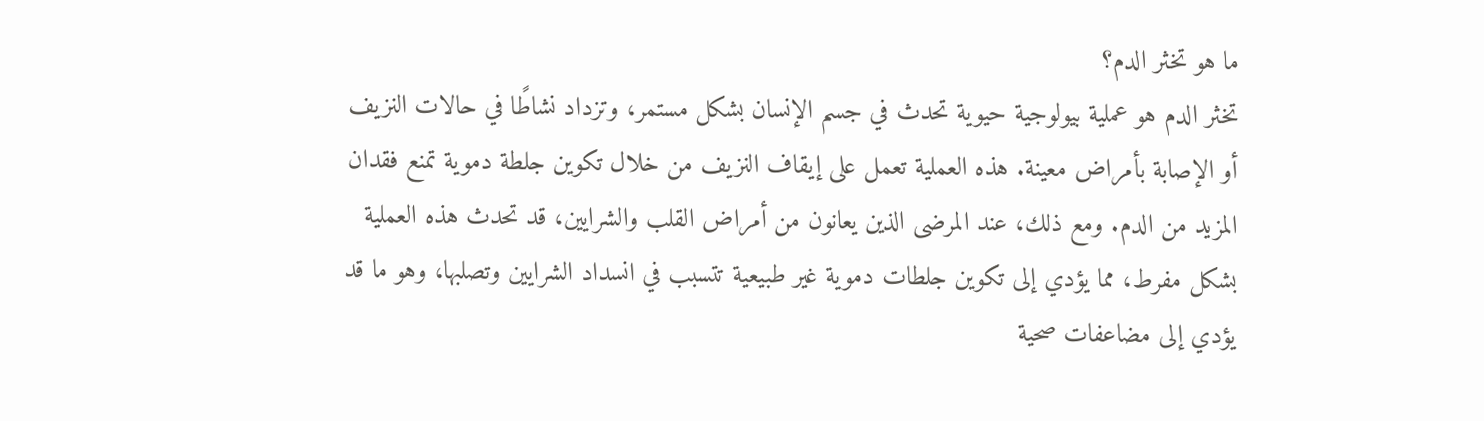ما هو تخثر الدم؟
تخثر الدم هو عملية بيولوجية حيوية تحدث في جسم الإنسان بشكل مستمر، وتزداد نشاطًا في حالات النزيف أو الإصابة بأمراض معينة. هذه العملية تعمل على إيقاف النزيف من خلال تكوين جلطة دموية تمنع فقدان المزيد من الدم. ومع ذلك، عند المرضى الذين يعانون من أمراض القلب والشرايين، قد تحدث هذه العملية بشكل مفرط، مما يؤدي إلى تكوين جلطات دموية غير طبيعية تتسبب في انسداد الشرايين وتصلبها، وهو ما قد يؤدي إلى مضاعفات صحية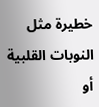خطيرة مثل النوبات القلبية أو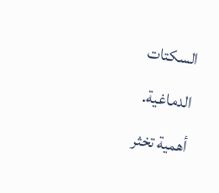السكتات الدماغية.
أهمية تخثر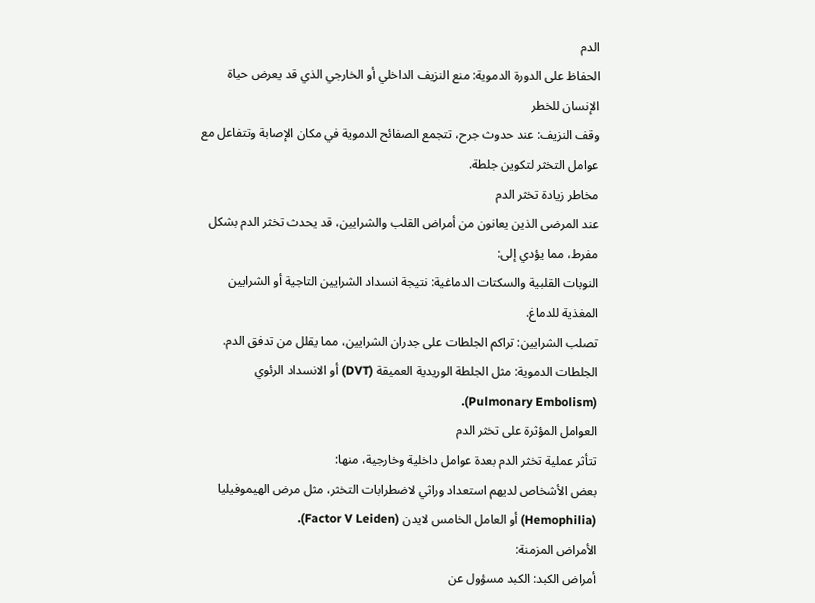الدم
الحفاظ على الدورة الدموية: منع النزيف الداخلي أو الخارجي الذي قد يعرض حياة الإنسان للخطر
وقف النزيف: عند حدوث جرح، تتجمع الصفائح الدموية في مكان الإصابة وتتفاعل مع عوامل التخثر لتكوين جلطة.
مخاطر زيادة تخثر الدم
عند المرضى الذين يعانون من أمراض القلب والشرايين، قد يحدث تخثر الدم بشكل مفرط، مما يؤدي إلى:
النوبات القلبية والسكتات الدماغية: نتيجة انسداد الشرايين التاجية أو الشرايين المغذية للدماغ.
تصلب الشرايين: تراكم الجلطات على جدران الشرايين، مما يقلل من تدفق الدم.
الجلطات الدموية: مثل الجلطة الوريدية العميقة (DVT) أو الانسداد الرئوي (Pulmonary Embolism).
العوامل المؤثرة على تخثر الدم
تتأثر عملية تخثر الدم بعدة عوامل داخلية وخارجية، منها:
بعض الأشخاص لديهم استعداد وراثي لاضطرابات التخثر، مثل مرض الهيموفيليا (Hemophilia) أو العامل الخامس لايدن (Factor V Leiden).
الأمراض المزمنة:
أمراض الكبد: الكبد مسؤول عن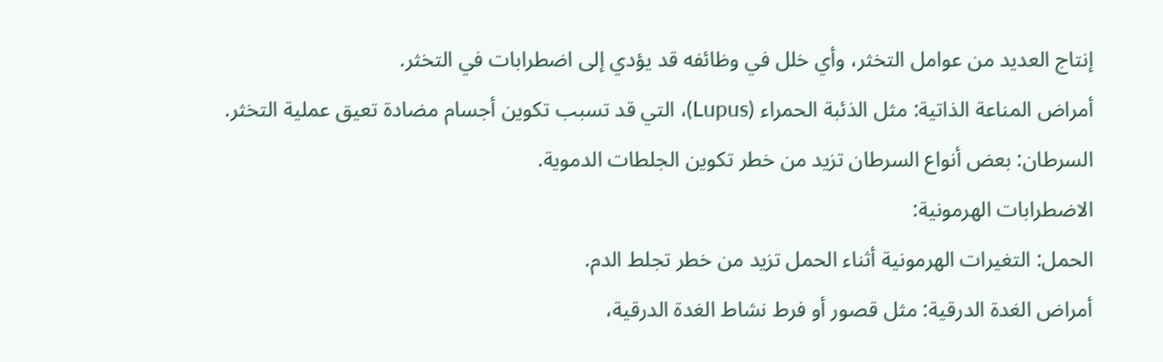إنتاج العديد من عوامل التخثر، وأي خلل في وظائفه قد يؤدي إلى اضطرابات في التخثر.
أمراض المناعة الذاتية: مثل الذئبة الحمراء (Lupus)، التي قد تسبب تكوين أجسام مضادة تعيق عملية التخثر.
السرطان: بعض أنواع السرطان تزيد من خطر تكوين الجلطات الدموية.
الاضطرابات الهرمونية:
الحمل: التغيرات الهرمونية أثناء الحمل تزيد من خطر تجلط الدم.
أمراض الغدة الدرقية: مثل قصور أو فرط نشاط الغدة الدرقية،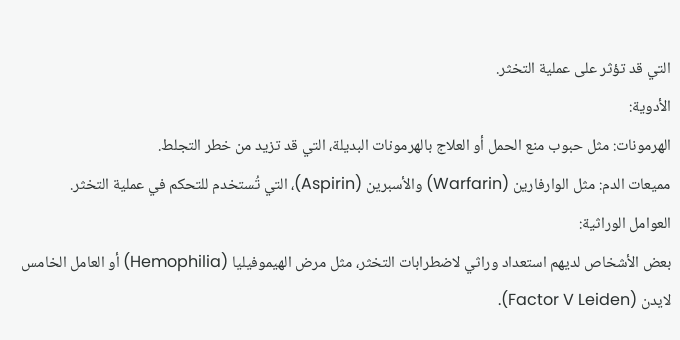التي قد تؤثر على عملية التخثر.
الأدوية:
الهرمونات: مثل حبوب منع الحمل أو العلاج بالهرمونات البديلة، التي قد تزيد من خطر التجلط.
مميعات الدم: مثل الوارفارين (Warfarin) والأسبرين (Aspirin)، التي تُستخدم للتحكم في عملية التخثر.
العوامل الوراثية:
بعض الأشخاص لديهم استعداد وراثي لاضطرابات التخثر، مثل مرض الهيموفيليا (Hemophilia) أو العامل الخامس لايدن (Factor V Leiden).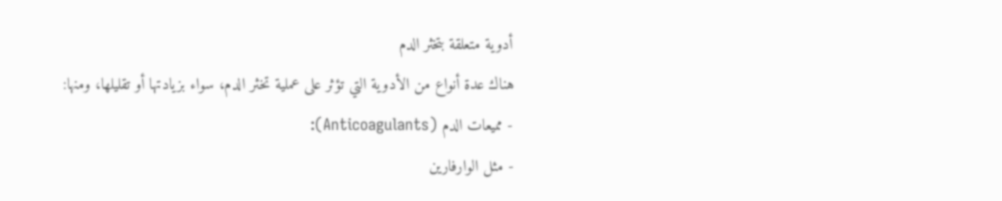أدوية متعلقة بتخثر الدم
هناك عدة أنواع من الأدوية التي تؤثر على عملية تخثر الدم، سواء بزيادتها أو تقليلها، ومنها:
- مميعات الدم (Anticoagulants):
- مثل الوارفارين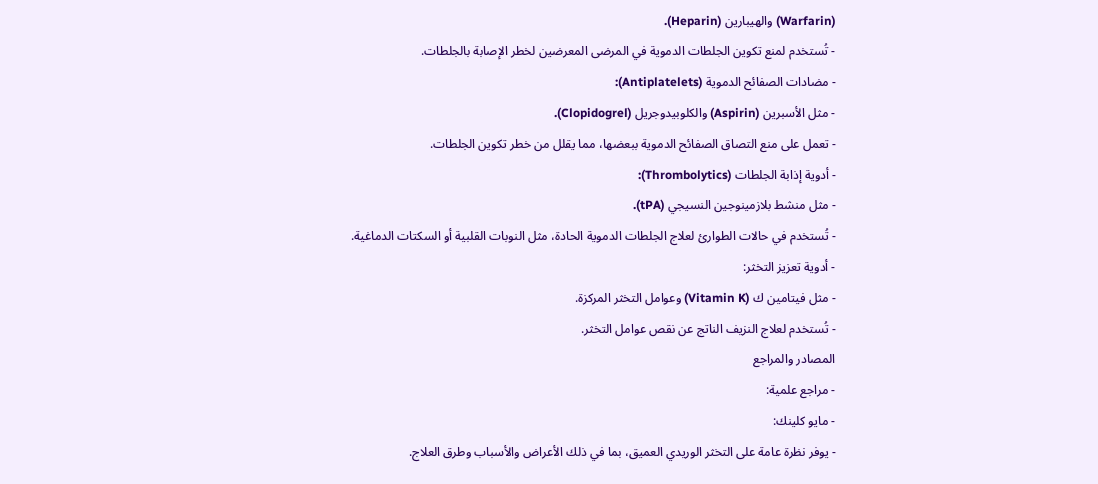(Warfarin) والهيبارين (Heparin).
- تُستخدم لمنع تكوين الجلطات الدموية في المرضى المعرضين لخطر الإصابة بالجلطات.
- مضادات الصفائح الدموية (Antiplatelets):
- مثل الأسبرين (Aspirin) والكلوبيدوجريل (Clopidogrel).
- تعمل على منع التصاق الصفائح الدموية ببعضها، مما يقلل من خطر تكوين الجلطات.
- أدوية إذابة الجلطات (Thrombolytics):
- مثل منشط بلازمينوجين النسيجي (tPA).
- تُستخدم في حالات الطوارئ لعلاج الجلطات الدموية الحادة، مثل النوبات القلبية أو السكتات الدماغية.
- أدوية تعزيز التخثر:
- مثل فيتامين ك (Vitamin K) وعوامل التخثر المركزة.
- تُستخدم لعلاج النزيف الناتج عن نقص عوامل التخثر.
المصادر والمراجع
- مراجع علمية:
- مايو كلينك:
- يوفر نظرة عامة على التخثر الوريدي العميق، بما في ذلك الأعراض والأسباب وطرق العلاج.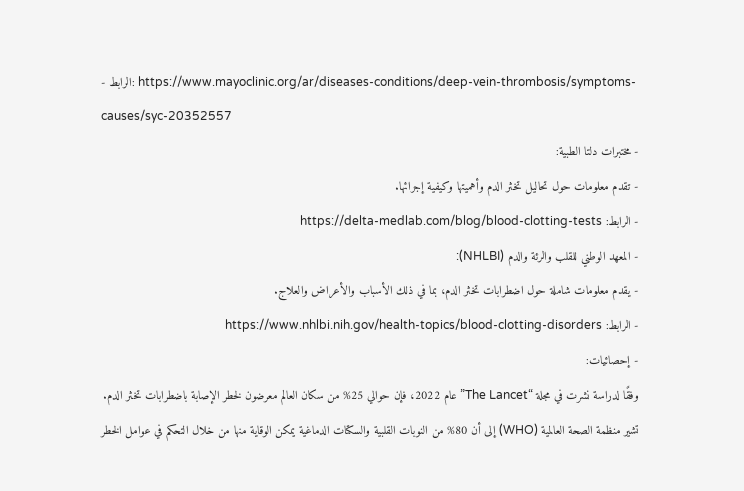- الرابط: https://www.mayoclinic.org/ar/diseases-conditions/deep-vein-thrombosis/symptoms-causes/syc-20352557
- مختبرات دلتا الطبية:
- تقدم معلومات حول تحاليل تخثر الدم وأهميتها وكيفية إجرائها.
- الرابط: https://delta-medlab.com/blog/blood-clotting-tests
- المعهد الوطني للقلب والرئة والدم (NHLBI):
- يقدم معلومات شاملة حول اضطرابات تخثر الدم، بما في ذلك الأسباب والأعراض والعلاج.
- الرابط: https://www.nhlbi.nih.gov/health-topics/blood-clotting-disorders
- إحصائيات:
وفقًا لدراسة نشرت في مجلة “The Lancet” عام 2022، فإن حوالي 25% من سكان العالم معرضون لخطر الإصابة باضطرابات تخثر الدم.
تشير منظمة الصحة العالمية (WHO) إلى أن 80% من النوبات القلبية والسكتات الدماغية يمكن الوقاية منها من خلال التحكم في عوامل الخطر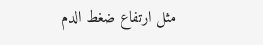مثل ارتفاع ضغط الدم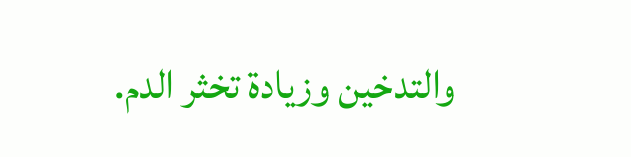والتدخين وزيادة تخثر الدم.